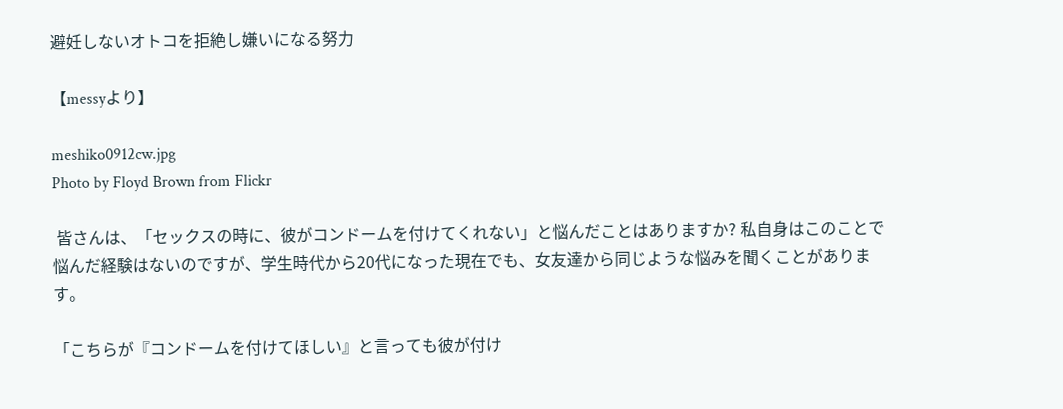避妊しないオトコを拒絶し嫌いになる努力

【messyより】

meshiko0912cw.jpg
Photo by Floyd Brown from Flickr

 皆さんは、「セックスの時に、彼がコンドームを付けてくれない」と悩んだことはありますか? 私自身はこのことで悩んだ経験はないのですが、学生時代から20代になった現在でも、女友達から同じような悩みを聞くことがあります。

「こちらが『コンドームを付けてほしい』と言っても彼が付け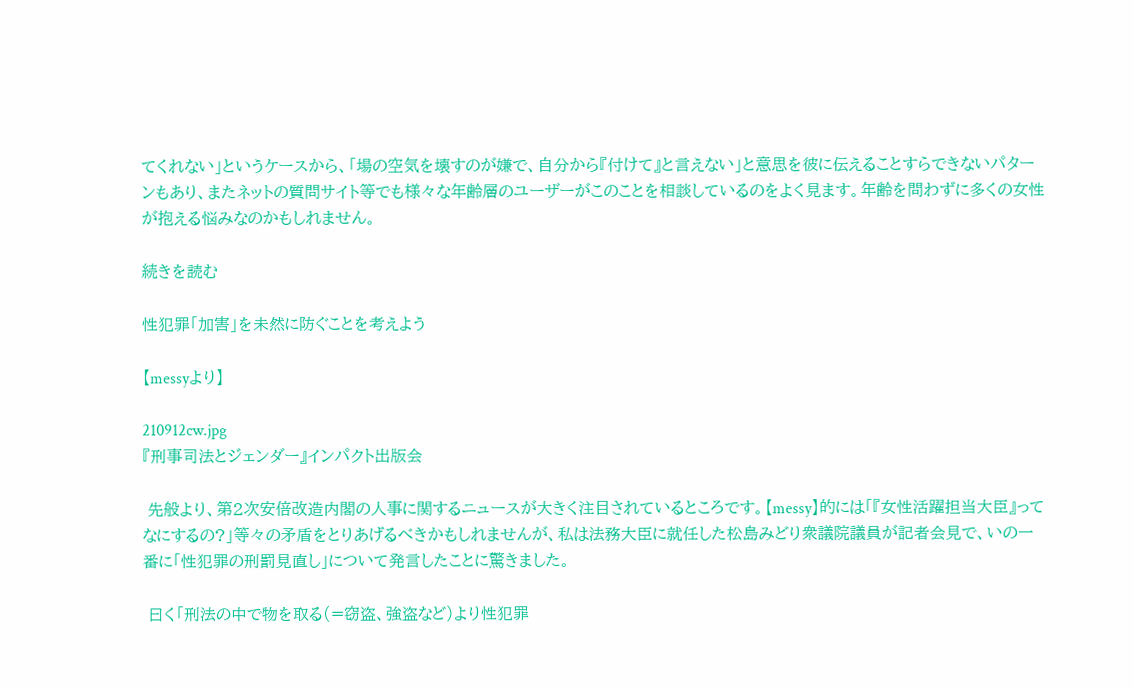てくれない」というケースから、「場の空気を壊すのが嫌で、自分から『付けて』と言えない」と意思を彼に伝えることすらできないパターンもあり、またネットの質問サイト等でも様々な年齢層のユーザーがこのことを相談しているのをよく見ます。年齢を問わずに多くの女性が抱える悩みなのかもしれません。

続きを読む

性犯罪「加害」を未然に防ぐことを考えよう

【messyより】

210912cw.jpg
『刑事司法とジェンダー』インパクト出版会

 先般より、第2次安倍改造内閣の人事に関するニュースが大きく注目されているところです。【messy】的には「『女性活躍担当大臣』ってなにするの?」等々の矛盾をとりあげるべきかもしれませんが、私は法務大臣に就任した松島みどり衆議院議員が記者会見で、いの一番に「性犯罪の刑罰見直し」について発言したことに驚きました。

 曰く「刑法の中で物を取る(=窃盗、強盗など)より性犯罪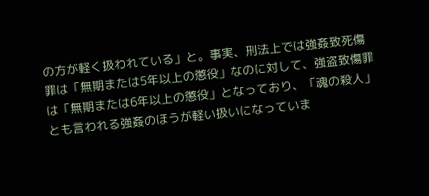の方が軽く扱われている」と。事実、刑法上では強姦致死傷罪は「無期または5年以上の懲役」なのに対して、強盗致傷罪は「無期または6年以上の懲役」となっており、「魂の殺人」とも言われる強姦のほうが軽い扱いになっていま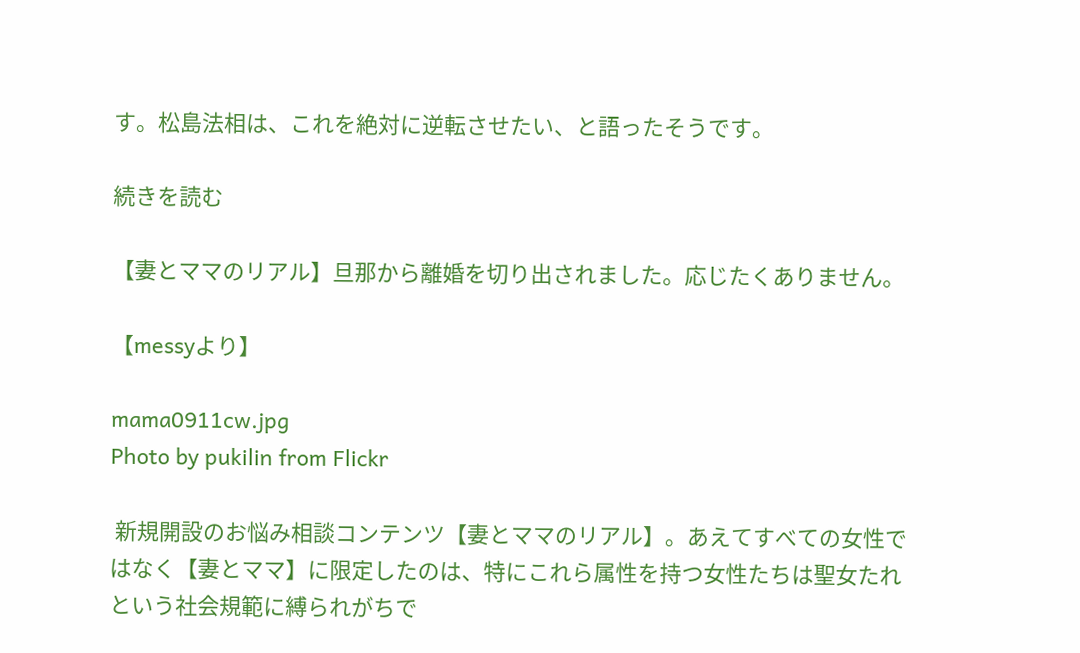す。松島法相は、これを絶対に逆転させたい、と語ったそうです。

続きを読む

【妻とママのリアル】旦那から離婚を切り出されました。応じたくありません。

【messyより】

mama0911cw.jpg
Photo by pukilin from Flickr

 新規開設のお悩み相談コンテンツ【妻とママのリアル】。あえてすべての女性ではなく【妻とママ】に限定したのは、特にこれら属性を持つ女性たちは聖女たれという社会規範に縛られがちで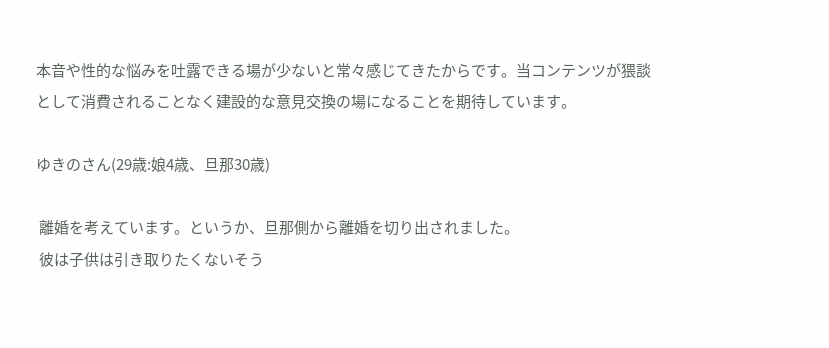本音や性的な悩みを吐露できる場が少ないと常々感じてきたからです。当コンテンツが猥談として消費されることなく建設的な意見交換の場になることを期待しています。

ゆきのさん(29歳:娘4歳、旦那30歳)

 離婚を考えています。というか、旦那側から離婚を切り出されました。
 彼は子供は引き取りたくないそう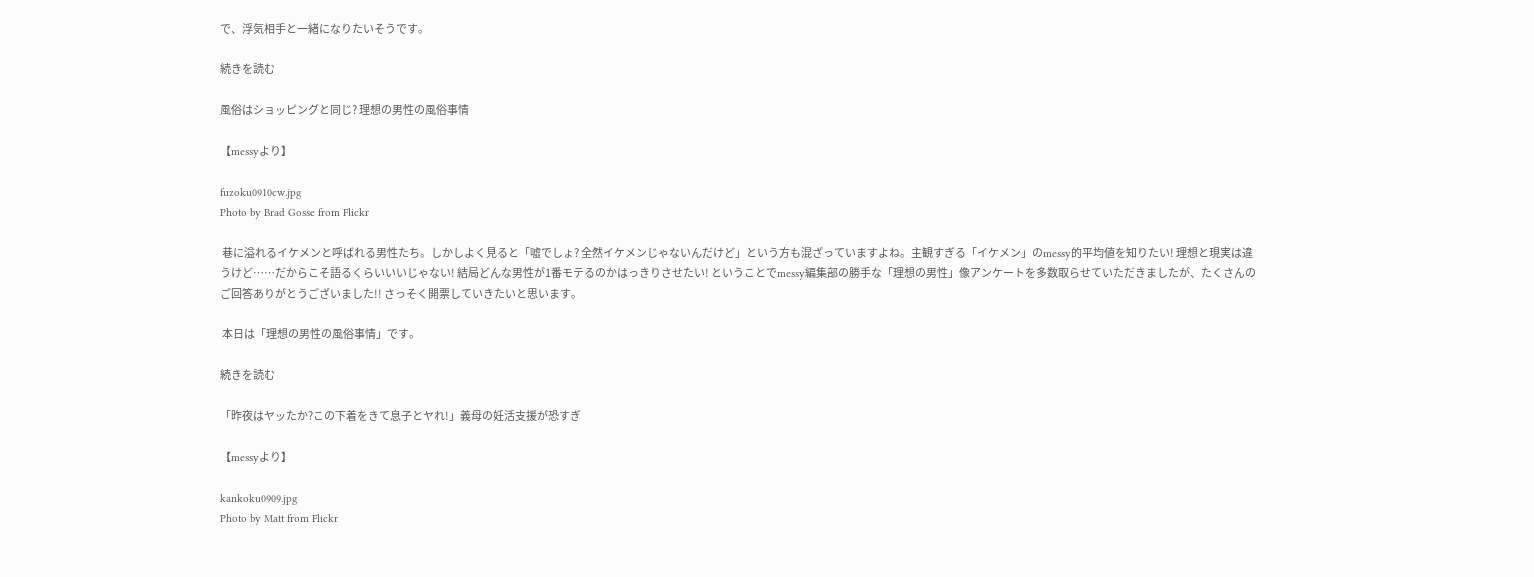で、浮気相手と一緒になりたいそうです。

続きを読む

風俗はショッピングと同じ? 理想の男性の風俗事情

【messyより】

fuzoku0910cw.jpg
Photo by Brad Gosse from Flickr

 巷に溢れるイケメンと呼ばれる男性たち。しかしよく見ると「嘘でしょ? 全然イケメンじゃないんだけど」という方も混ざっていますよね。主観すぎる「イケメン」のmessy的平均値を知りたい! 理想と現実は違うけど……だからこそ語るくらいいいじゃない! 結局どんな男性が1番モテるのかはっきりさせたい! ということでmessy編集部の勝手な「理想の男性」像アンケートを多数取らせていただきましたが、たくさんのご回答ありがとうございました!! さっそく開票していきたいと思います。

 本日は「理想の男性の風俗事情」です。

続きを読む

「昨夜はヤッたか?この下着をきて息子とヤれ!」義母の妊活支援が恐すぎ

【messyより】

kankoku0909.jpg
Photo by Matt from Flickr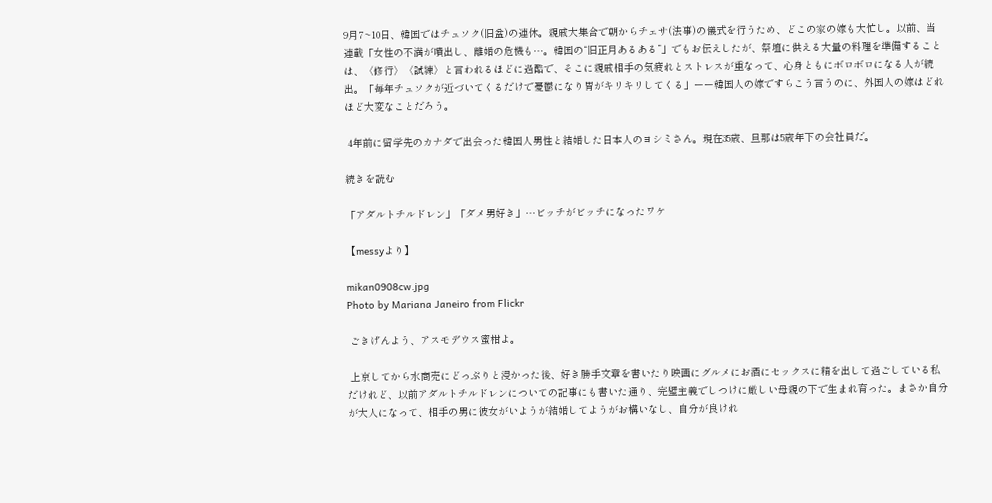9月7~10日、韓国ではチュソク(旧盆)の連休。親戚大集合で朝からチェサ(法事)の儀式を行うため、どこの家の嫁も大忙し。以前、当連載「女性の不満が噴出し、離婚の危機も…。韓国の“旧正月あるある”」でもお伝えしたが、祭壇に供える大量の料理を準備することは、〈修行〉〈試練〉と言われるほどに過酷で、そこに親戚相手の気疲れとストレスが重なって、心身ともにボロボロになる人が続出。「毎年チュソクが近づいてくるだけで憂鬱になり胃がキリキリしてくる」ーー韓国人の嫁ですらこう言うのに、外国人の嫁はどれほど大変なことだろう。

 4年前に留学先のカナダで出会った韓国人男性と結婚した日本人のヨシミさん。現在35歳、旦那は5歳年下の会社員だ。

続きを読む

「アダルトチルドレン」「ダメ男好き」…ビッチがビッチになったワケ

【messyより】

mikan0908cw.jpg
Photo by Mariana Janeiro from Flickr

 ごきげんよう、アスモデウス蜜柑よ。

 上京してから水商売にどっぷりと浸かった後、好き勝手文章を書いたり映画にグルメにお酒にセックスに精を出して過ごしている私だけれど、以前アダルトチルドレンについての記事にも書いた通り、完璧主義でしつけに厳しい母親の下で生まれ育った。まさか自分が大人になって、相手の男に彼女がいようが結婚してようがお構いなし、自分が良けれ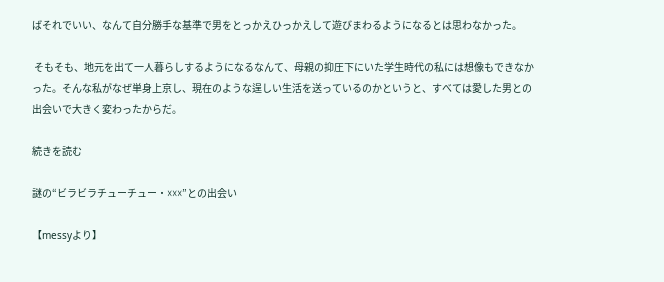ばそれでいい、なんて自分勝手な基準で男をとっかえひっかえして遊びまわるようになるとは思わなかった。

 そもそも、地元を出て一人暮らしするようになるなんて、母親の抑圧下にいた学生時代の私には想像もできなかった。そんな私がなぜ単身上京し、現在のような逞しい生活を送っているのかというと、すべては愛した男との出会いで大きく変わったからだ。

続きを読む

謎の“ビラビラチューチュー・☓☓☓”との出会い

【messyより】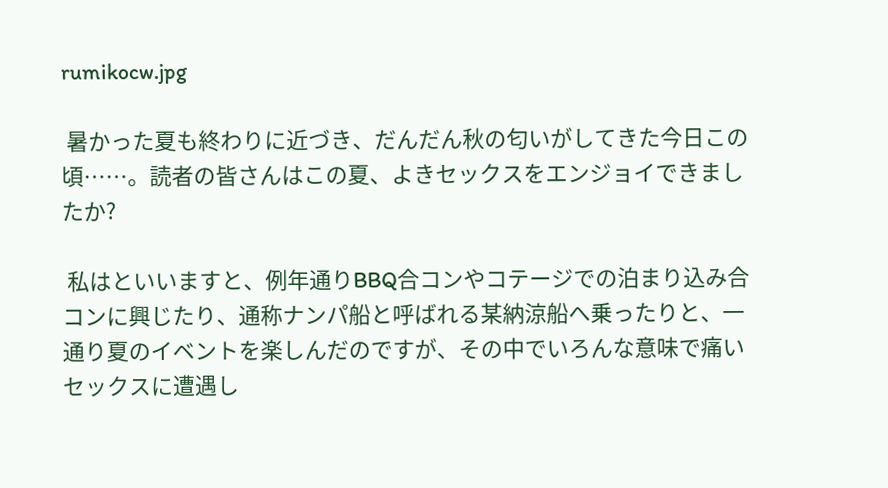rumikocw.jpg

 暑かった夏も終わりに近づき、だんだん秋の匂いがしてきた今日この頃……。読者の皆さんはこの夏、よきセックスをエンジョイできましたか?

 私はといいますと、例年通りBBQ合コンやコテージでの泊まり込み合コンに興じたり、通称ナンパ船と呼ばれる某納涼船へ乗ったりと、一通り夏のイベントを楽しんだのですが、その中でいろんな意味で痛いセックスに遭遇し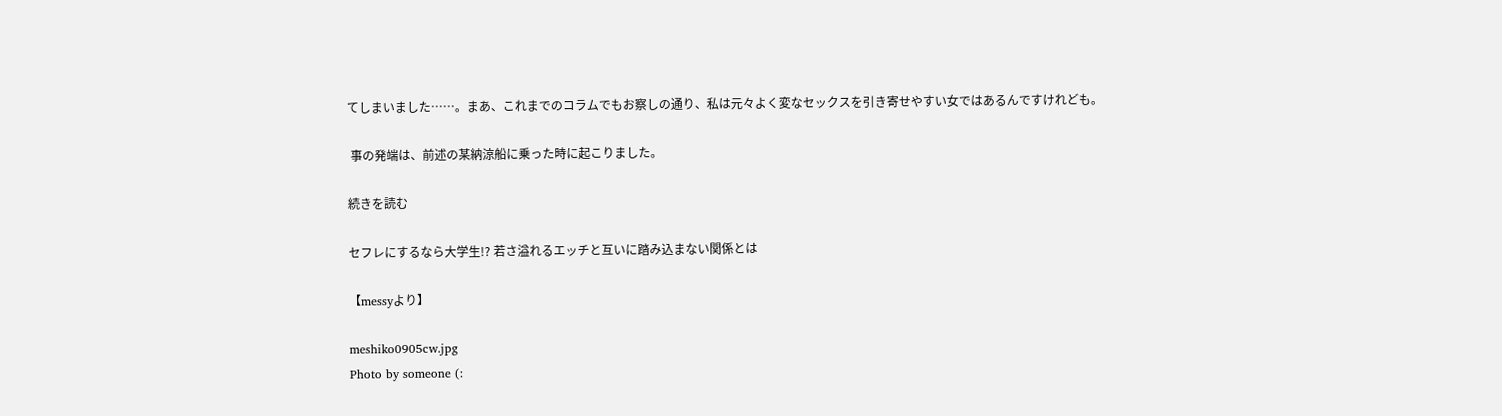てしまいました……。まあ、これまでのコラムでもお察しの通り、私は元々よく変なセックスを引き寄せやすい女ではあるんですけれども。

 事の発端は、前述の某納涼船に乗った時に起こりました。

続きを読む

セフレにするなら大学生!? 若さ溢れるエッチと互いに踏み込まない関係とは

【messyより】

meshiko0905cw.jpg
Photo by someone (: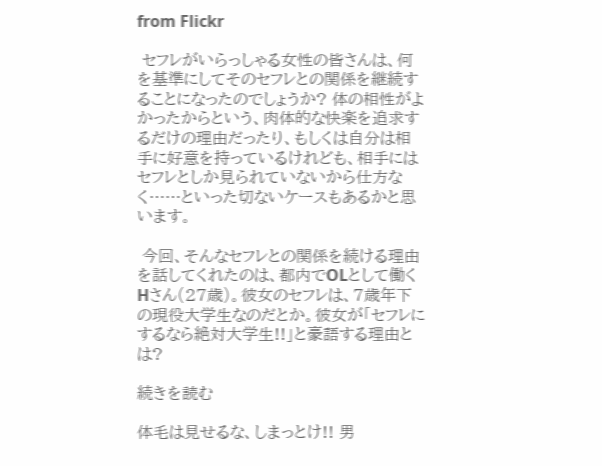from Flickr

 セフレがいらっしゃる女性の皆さんは、何を基準にしてそのセフレとの関係を継続することになったのでしょうか? 体の相性がよかったからという、肉体的な快楽を追求するだけの理由だったり、もしくは自分は相手に好意を持っているけれども、相手にはセフレとしか見られていないから仕方なく……といった切ないケースもあるかと思います。

 今回、そんなセフレとの関係を続ける理由を話してくれたのは、都内でOLとして働くHさん(27歳)。彼女のセフレは、7歳年下の現役大学生なのだとか。彼女が「セフレにするなら絶対大学生!!」と豪語する理由とは?

続きを読む

体毛は見せるな、しまっとけ!! 男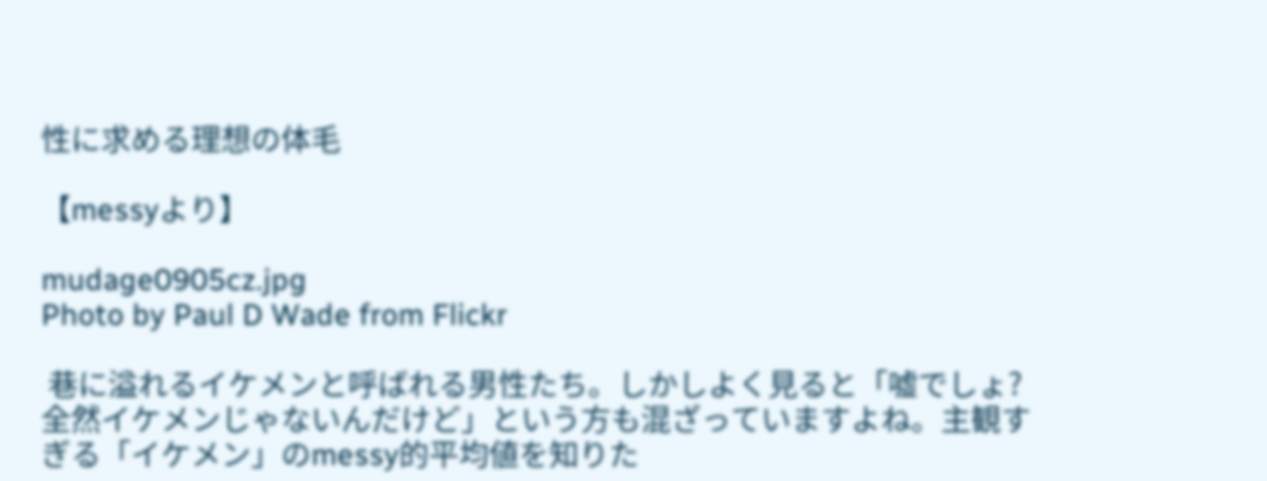性に求める理想の体毛

【messyより】

mudage0905cz.jpg
Photo by Paul D Wade from Flickr

 巷に溢れるイケメンと呼ばれる男性たち。しかしよく見ると「嘘でしょ? 全然イケメンじゃないんだけど」という方も混ざっていますよね。主観すぎる「イケメン」のmessy的平均値を知りた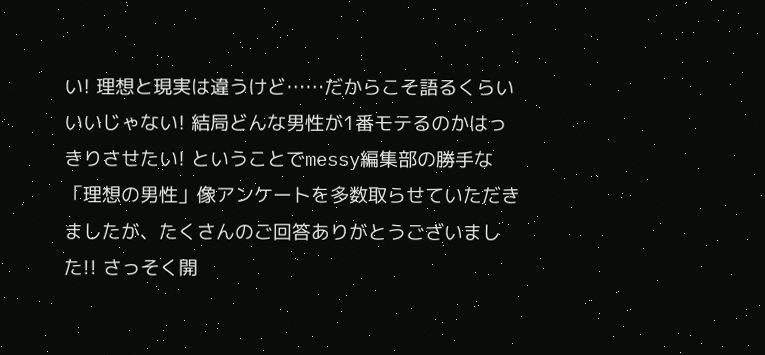い! 理想と現実は違うけど……だからこそ語るくらいいいじゃない! 結局どんな男性が1番モテるのかはっきりさせたい! ということでmessy編集部の勝手な「理想の男性」像アンケートを多数取らせていただきましたが、たくさんのご回答ありがとうございました!! さっそく開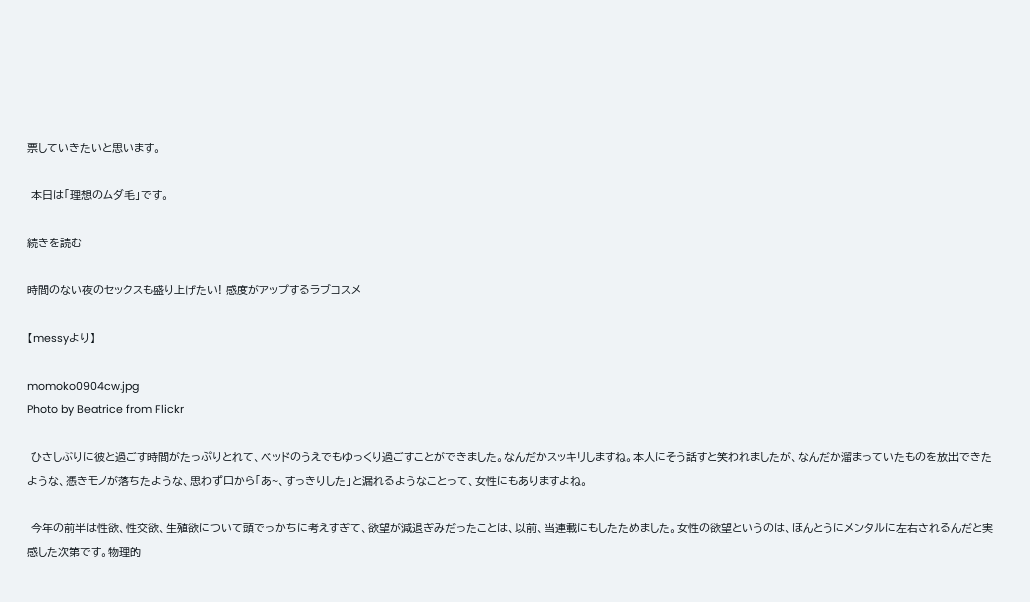票していきたいと思います。

 本日は「理想のムダ毛」です。

続きを読む

時間のない夜のセックスも盛り上げたい! 感度がアップするラブコスメ

【messyより】

momoko0904cw.jpg
Photo by Beatrice from Flickr

 ひさしぶりに彼と過ごす時間がたっぷりとれて、ベッドのうえでもゆっくり過ごすことができました。なんだかスッキリしますね。本人にそう話すと笑われましたが、なんだか溜まっていたものを放出できたような、憑きモノが落ちたような、思わず口から「あ~、すっきりした」と漏れるようなことって、女性にもありますよね。

 今年の前半は性欲、性交欲、生殖欲について頭でっかちに考えすぎて、欲望が減退ぎみだったことは、以前、当連載にもしたためました。女性の欲望というのは、ほんとうにメンタルに左右されるんだと実感した次第です。物理的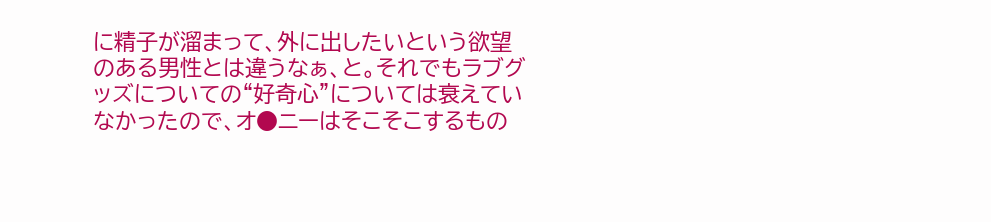に精子が溜まって、外に出したいという欲望のある男性とは違うなぁ、と。それでもラブグッズについての“好奇心”については衰えていなかったので、オ●ニーはそこそこするもの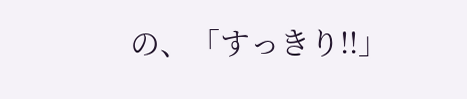の、「すっきり!!」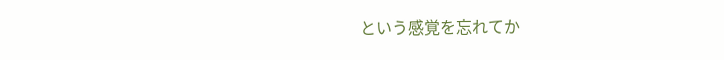という感覚を忘れてか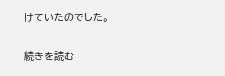けていたのでした。

続きを読む